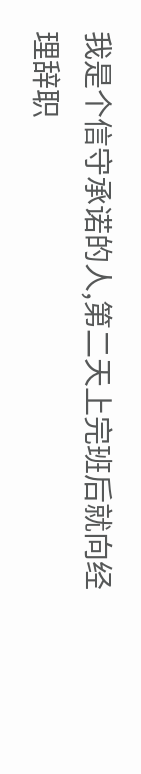我是个信守承诺的人,第二天上完班后就向经理辞职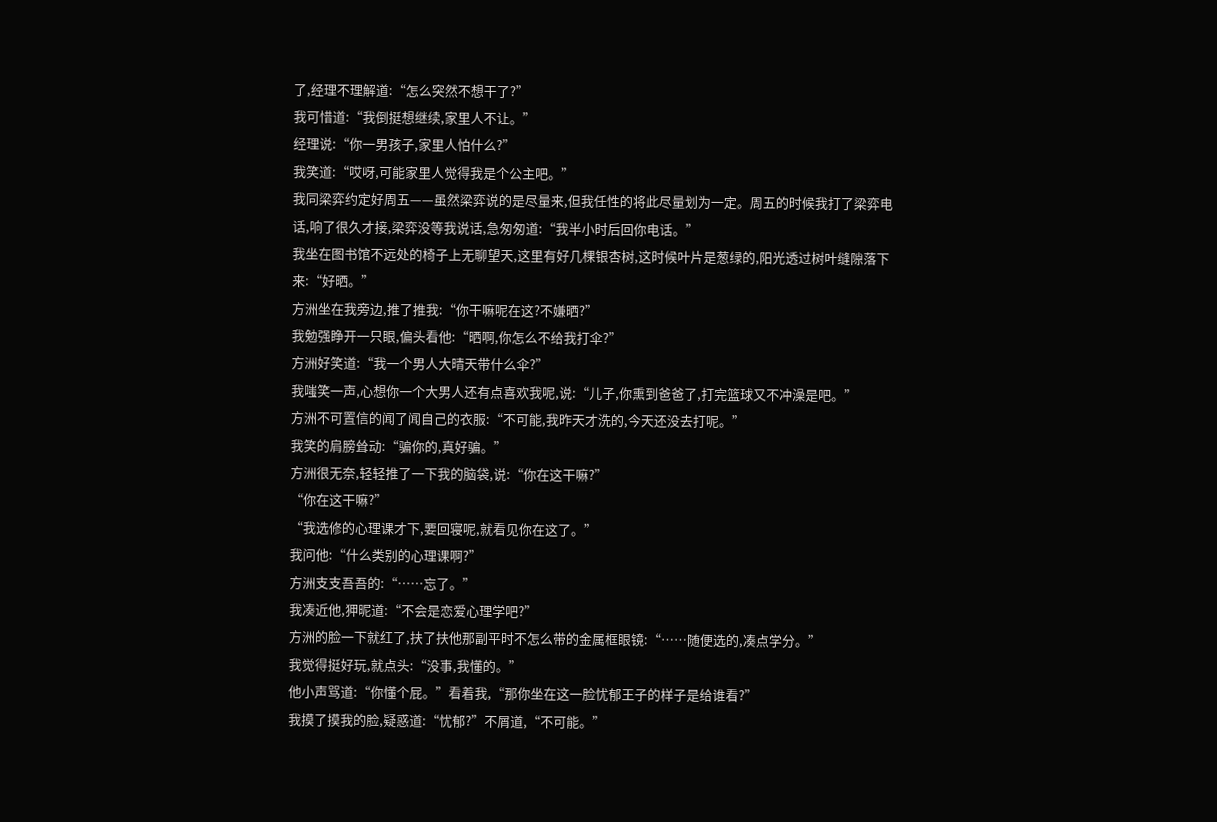了,经理不理解道:“怎么突然不想干了?”
我可惜道:“我倒挺想继续,家里人不让。”
经理说:“你一男孩子,家里人怕什么?”
我笑道:“哎呀,可能家里人觉得我是个公主吧。”
我同梁弈约定好周五——虽然梁弈说的是尽量来,但我任性的将此尽量划为一定。周五的时候我打了梁弈电话,响了很久才接,梁弈没等我说话,急匆匆道:“我半小时后回你电话。”
我坐在图书馆不远处的椅子上无聊望天,这里有好几棵银杏树,这时候叶片是葱绿的,阳光透过树叶缝隙落下来:“好晒。”
方洲坐在我旁边,推了推我:“你干嘛呢在这?不嫌晒?”
我勉强睁开一只眼,偏头看他:“晒啊,你怎么不给我打伞?”
方洲好笑道:“我一个男人大晴天带什么伞?”
我嗤笑一声,心想你一个大男人还有点喜欢我呢,说:“儿子,你熏到爸爸了,打完篮球又不冲澡是吧。”
方洲不可置信的闻了闻自己的衣服:“不可能,我昨天才洗的,今天还没去打呢。”
我笑的肩膀耸动:“骗你的,真好骗。”
方洲很无奈,轻轻推了一下我的脑袋,说:“你在这干嘛?”
“你在这干嘛?”
“我选修的心理课才下,要回寝呢,就看见你在这了。”
我问他:“什么类别的心理课啊?”
方洲支支吾吾的:“……忘了。”
我凑近他,狎昵道:“不会是恋爱心理学吧?”
方洲的脸一下就红了,扶了扶他那副平时不怎么带的金属框眼镜:“……随便选的,凑点学分。”
我觉得挺好玩,就点头:“没事,我懂的。”
他小声骂道:“你懂个屁。”看着我,“那你坐在这一脸忧郁王子的样子是给谁看?”
我摸了摸我的脸,疑惑道:“忧郁?”不屑道,“不可能。”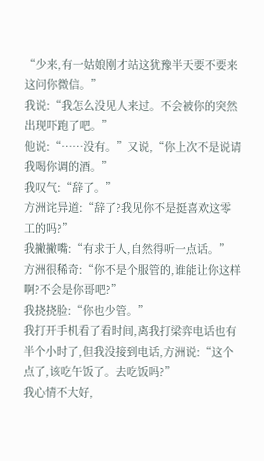“少来,有一姑娘刚才站这犹豫半天要不要来这问你微信。”
我说:“我怎么没见人来过。不会被你的突然出现吓跑了吧。”
他说:“……没有。”又说,“你上次不是说请我喝你调的酒。”
我叹气:“辞了。”
方洲诧异道:“辞了?我见你不是挺喜欢这零工的吗?”
我撇撇嘴:“有求于人,自然得听一点话。”
方洲很稀奇:“你不是个服管的,谁能让你这样啊?不会是你哥吧?”
我挠挠脸:“你也少管。”
我打开手机看了看时间,离我打梁弈电话也有半个小时了,但我没接到电话,方洲说:“这个点了,该吃午饭了。去吃饭吗?”
我心情不大好,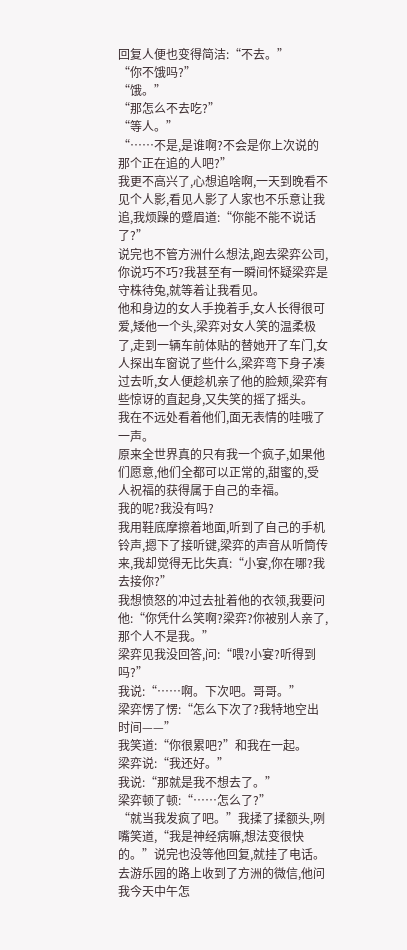回复人便也变得简洁:“不去。”
“你不饿吗?”
“饿。”
“那怎么不去吃?”
“等人。”
“……不是,是谁啊?不会是你上次说的那个正在追的人吧?”
我更不高兴了,心想追啥啊,一天到晚看不见个人影,看见人影了人家也不乐意让我追,我烦躁的蹙眉道:“你能不能不说话了?”
说完也不管方洲什么想法,跑去梁弈公司,你说巧不巧?我甚至有一瞬间怀疑梁弈是守株待兔,就等着让我看见。
他和身边的女人手挽着手,女人长得很可爱,矮他一个头,梁弈对女人笑的温柔极了,走到一辆车前体贴的替她开了车门,女人探出车窗说了些什么,梁弈弯下身子凑过去听,女人便趁机亲了他的脸颊,梁弈有些惊讶的直起身,又失笑的摇了摇头。
我在不远处看着他们,面无表情的哇哦了一声。
原来全世界真的只有我一个疯子,如果他们愿意,他们全都可以正常的,甜蜜的,受人祝福的获得属于自己的幸福。
我的呢?我没有吗?
我用鞋底摩擦着地面,听到了自己的手机铃声,摁下了接听键,梁弈的声音从听筒传来,我却觉得无比失真:“小宴,你在哪?我去接你?”
我想愤怒的冲过去扯着他的衣领,我要问他:“你凭什么笑啊?梁弈?你被别人亲了,那个人不是我。”
梁弈见我没回答,问:“喂?小宴?听得到吗?”
我说:“……啊。下次吧。哥哥。”
梁弈愣了愣:“怎么下次了?我特地空出时间——”
我笑道:“你很累吧?”和我在一起。
梁弈说:“我还好。”
我说:“那就是我不想去了。”
梁弈顿了顿:“……怎么了?”
“就当我发疯了吧。”我揉了揉额头,咧嘴笑道,“我是神经病嘛,想法变很快的。”说完也没等他回复,就挂了电话。
去游乐园的路上收到了方洲的微信,他问我今天中午怎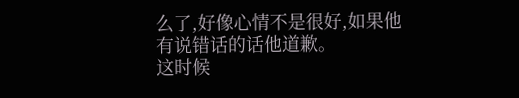么了,好像心情不是很好,如果他有说错话的话他道歉。
这时候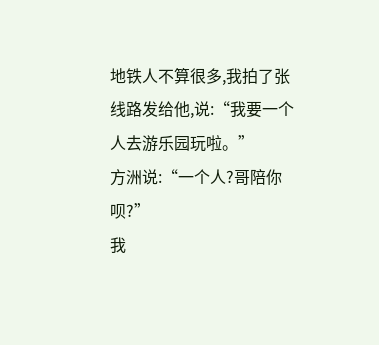地铁人不算很多,我拍了张线路发给他,说:“我要一个人去游乐园玩啦。”
方洲说:“一个人?哥陪你呗?”
我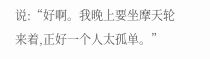说:“好啊。我晚上要坐摩天轮来着,正好一个人太孤单。”